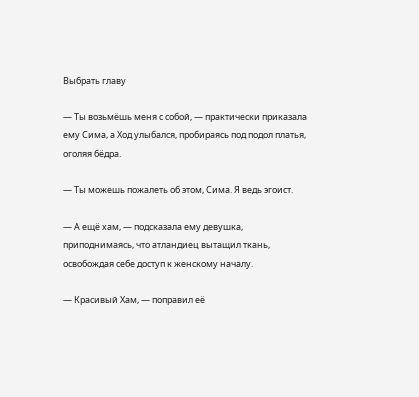Выбрать главу

— Ты возьмёшь меня с собой, — практически приказала ему Сима, а Ход улыбался, пробираясь под подол платья, оголяя бёдра.

— Ты можешь пожалеть об этом, Сима. Я ведь эгоист.

— А ещё хам, — подсказала ему девушка, приподнимаясь, что атландиец вытащил ткань, освобождая себе доступ к женскому началу.

— Красивый Хам, — поправил её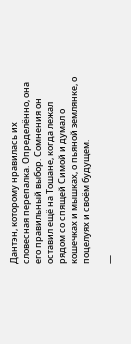Дантэн, которому нравилась их словесная перепалка. Определённо, она его правильный выбор. Сомнения он оставил ещё на Тошане, когда лежал рядом со спящей Симой и думал о кошечках и мышках, о пьяной землянке, о поцелуях и своём будущем.

—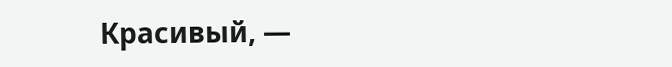Красивый, —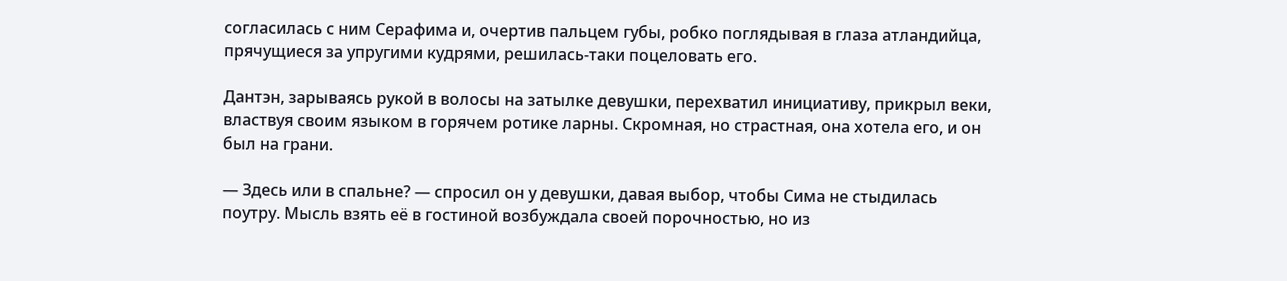согласилась с ним Серафима и, очертив пальцем губы, робко поглядывая в глаза атландийца, прячущиеся за упругими кудрями, решилась-таки поцеловать его.

Дантэн, зарываясь рукой в волосы на затылке девушки, перехватил инициативу, прикрыл веки, властвуя своим языком в горячем ротике ларны. Скромная, но страстная, она хотела его, и он был на грани.

— Здесь или в спальне? — спросил он у девушки, давая выбор, чтобы Сима не стыдилась поутру. Мысль взять её в гостиной возбуждала своей порочностью, но из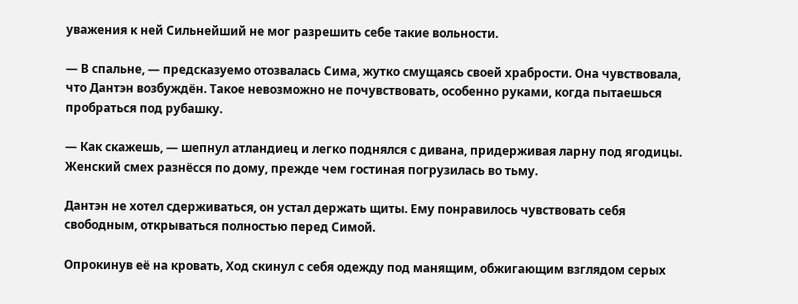уважения к ней Сильнейший не мог разрешить себе такие вольности.

— В спальне, — предсказуемо отозвалась Сима, жутко смущаясь своей храбрости. Она чувствовала, что Дантэн возбуждён. Такое невозможно не почувствовать, особенно руками, когда пытаешься пробраться под рубашку.

— Как скажешь, — шепнул атландиец и легко поднялся с дивана, придерживая ларну под ягодицы. Женский смех разнёсся по дому, прежде чем гостиная погрузилась во тьму.

Дантэн не хотел сдерживаться, он устал держать щиты. Ему понравилось чувствовать себя свободным, открываться полностью перед Симой.

Опрокинув её на кровать, Ход скинул с себя одежду под манящим, обжигающим взглядом серых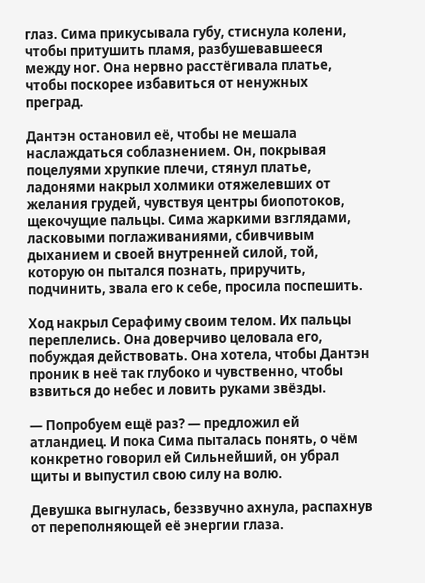глаз. Сима прикусывала губу, стиснула колени, чтобы притушить пламя, разбушевавшееся между ног. Она нервно расстёгивала платье, чтобы поскорее избавиться от ненужных преград.

Дантэн остановил её, чтобы не мешала наслаждаться соблазнением. Он, покрывая поцелуями хрупкие плечи, стянул платье, ладонями накрыл холмики отяжелевших от желания грудей, чувствуя центры биопотоков, щекочущие пальцы. Сима жаркими взглядами, ласковыми поглаживаниями, сбивчивым дыханием и своей внутренней силой, той, которую он пытался познать, приручить, подчинить, звала его к себе, просила поспешить.

Ход накрыл Серафиму своим телом. Их пальцы переплелись. Она доверчиво целовала его, побуждая действовать. Она хотела, чтобы Дантэн проник в неё так глубоко и чувственно, чтобы взвиться до небес и ловить руками звёзды.

— Попробуем ещё раз? — предложил ей атландиец. И пока Сима пыталась понять, о чём конкретно говорил ей Сильнейший, он убрал щиты и выпустил свою силу на волю.

Девушка выгнулась, беззвучно ахнула, распахнув от переполняющей её энергии глаза.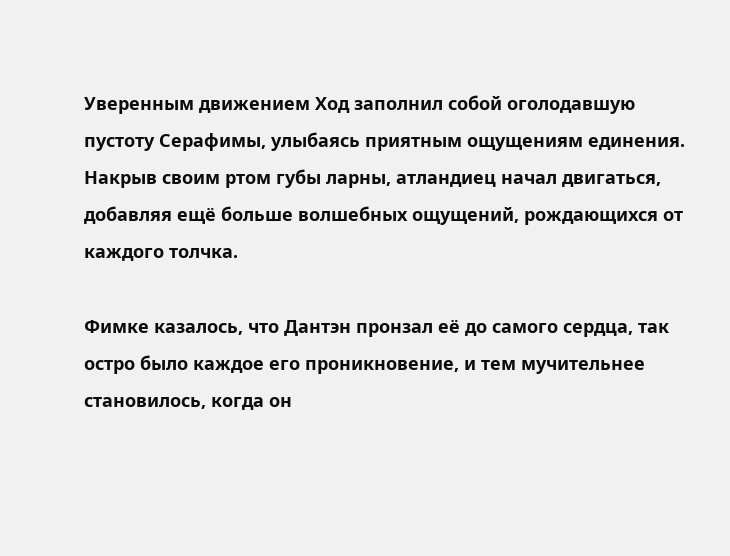Уверенным движением Ход заполнил собой оголодавшую пустоту Серафимы, улыбаясь приятным ощущениям единения. Накрыв своим ртом губы ларны, атландиец начал двигаться, добавляя ещё больше волшебных ощущений, рождающихся от каждого толчка.

Фимке казалось, что Дантэн пронзал её до самого сердца, так остро было каждое его проникновение, и тем мучительнее становилось, когда он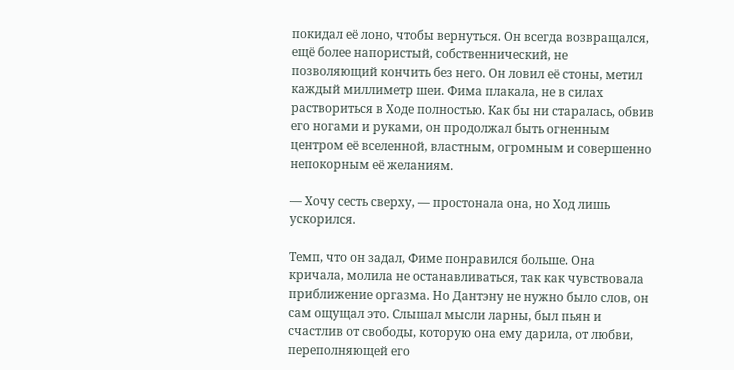покидал её лоно, чтобы вернуться. Он всегда возвращался, ещё более напористый, собственнический, не позволяющий кончить без него. Он ловил её стоны, метил каждый миллиметр шеи. Фима плакала, не в силах раствориться в Ходе полностью. Как бы ни старалась, обвив его ногами и руками, он продолжал быть огненным центром её вселенной, властным, огромным и совершенно непокорным её желаниям.

— Хочу сесть сверху, — простонала она, но Ход лишь ускорился.

Темп, что он задал, Фиме понравился больше. Она кричала, молила не останавливаться, так как чувствовала приближение оргазма. Но Дантэну не нужно было слов, он сам ощущал это. Слышал мысли ларны, был пьян и счастлив от свободы, которую она ему дарила, от любви, переполняющей его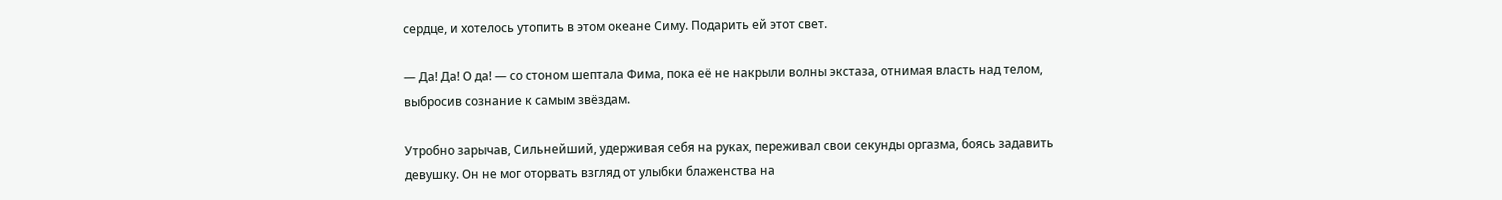сердце, и хотелось утопить в этом океане Симу. Подарить ей этот свет.

— Да! Да! О да! — со стоном шептала Фима, пока её не накрыли волны экстаза, отнимая власть над телом, выбросив сознание к самым звёздам.

Утробно зарычав, Сильнейший, удерживая себя на руках, переживал свои секунды оргазма, боясь задавить девушку. Он не мог оторвать взгляд от улыбки блаженства на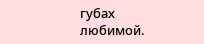губах любимой.